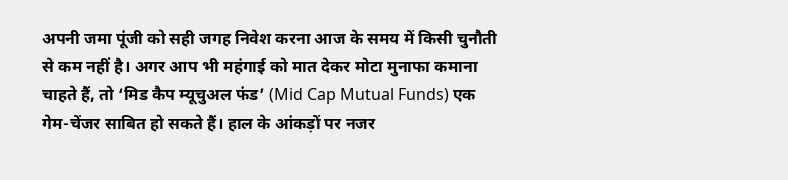अपनी जमा पूंजी को सही जगह निवेश करना आज के समय में किसी चुनौती से कम नहीं है। अगर आप भी महंगाई को मात देकर मोटा मुनाफा कमाना चाहते हैं, तो ‘मिड कैप म्यूचुअल फंड’ (Mid Cap Mutual Funds) एक गेम-चेंजर साबित हो सकते हैं। हाल के आंकड़ों पर नजर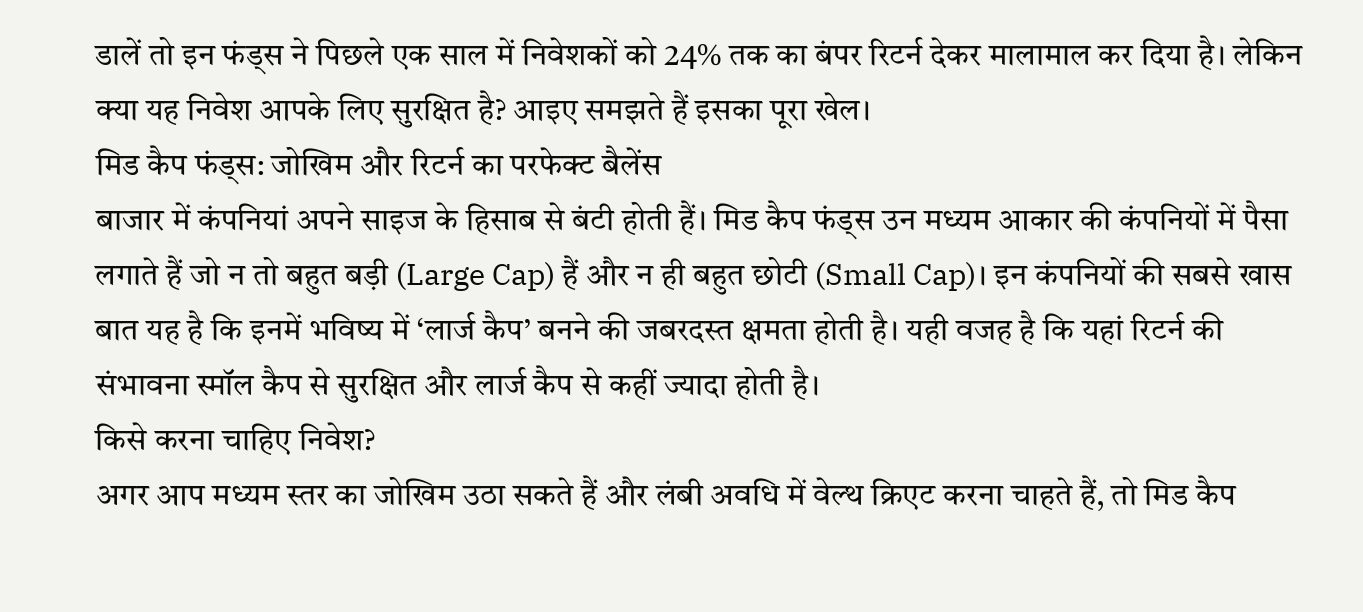डालें तो इन फंड्स ने पिछले एक साल में निवेशकों को 24% तक का बंपर रिटर्न देकर मालामाल कर दिया है। लेकिन क्या यह निवेश आपके लिए सुरक्षित है? आइए समझते हैं इसका पूरा खेल।
मिड कैप फंड्स: जोखिम और रिटर्न का परफेक्ट बैलेंस
बाजार में कंपनियां अपने साइज के हिसाब से बंटी होती हैं। मिड कैप फंड्स उन मध्यम आकार की कंपनियों में पैसा लगाते हैं जो न तो बहुत बड़ी (Large Cap) हैं और न ही बहुत छोटी (Small Cap)। इन कंपनियों की सबसे खास बात यह है कि इनमें भविष्य में ‘लार्ज कैप’ बनने की जबरदस्त क्षमता होती है। यही वजह है कि यहां रिटर्न की संभावना स्मॉल कैप से सुरक्षित और लार्ज कैप से कहीं ज्यादा होती है।
किसे करना चाहिए निवेश?
अगर आप मध्यम स्तर का जोखिम उठा सकते हैं और लंबी अवधि में वेल्थ क्रिएट करना चाहते हैं, तो मिड कैप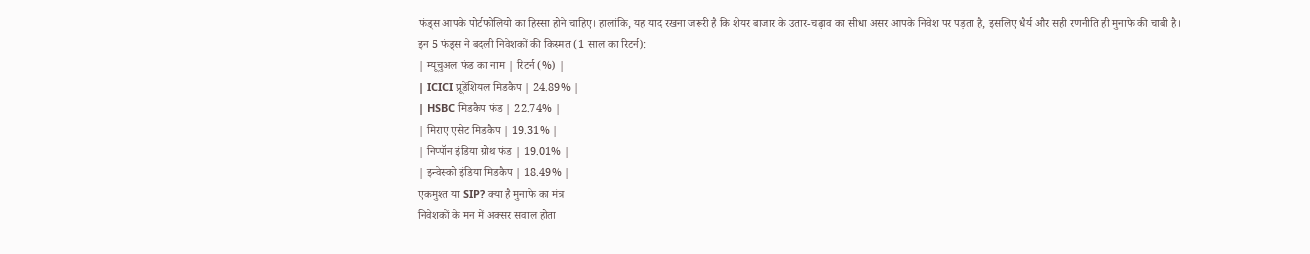फंड्स आपके पोर्टफोलियो का हिस्सा होने चाहिए। हालांकि, यह याद रखना जरूरी है कि शेयर बाजार के उतार-चढ़ाव का सीधा असर आपके निवेश पर पड़ता है, इसलिए धैर्य और सही रणनीति ही मुनाफे की चाबी है।
इन 5 फंड्स ने बदली निवेशकों की किस्मत (1 साल का रिटर्न):
| म्यूचुअल फंड का नाम | रिटर्न (%) |
| ICICI प्रूडेंशियल मिडकैप | 24.89% |
| HSBC मिडकैप फंड | 22.74% |
| मिराए एसेट मिडकैप | 19.31% |
| निप्पॉन इंडिया ग्रोथ फंड | 19.01% |
| इन्वेस्को इंडिया मिडकैप | 18.49% |
एकमुश्त या SIP? क्या है मुनाफे का मंत्र
निवेशकों के मन में अक्सर सवाल होता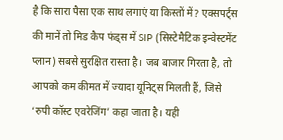है कि सारा पैसा एक साथ लगाएं या किस्तों में? एक्सपर्ट्स की मानें तो मिड कैप फंड्स में SIP (सिस्टेमैटिक इन्वेस्टमेंट प्लान) सबसे सुरक्षित रास्ता है। जब बाजार गिरता है, तो आपको कम कीमत में ज्यादा यूनिट्स मिलती हैं, जिसे ‘रुपी कॉस्ट एवरेजिंग’ कहा जाता है। यही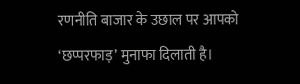रणनीति बाजार के उछाल पर आपको ‘छप्परफाड़’ मुनाफा दिलाती है।